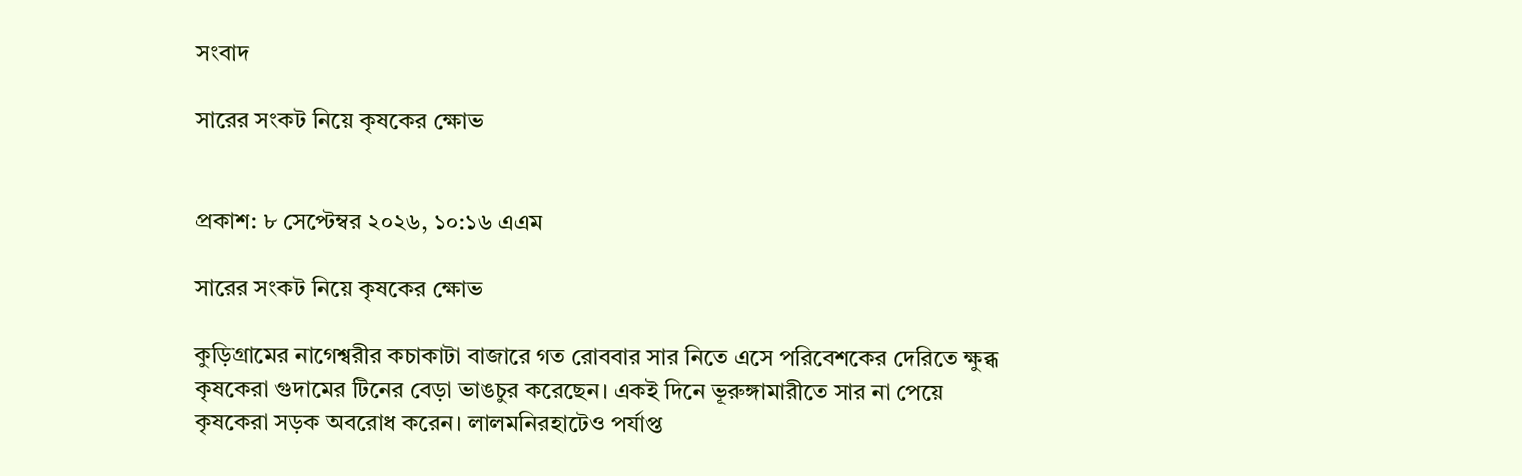সংবাদ

সারের সংকট নিয়ে কৃষকের ক্ষোভ


প্রকাশ: ৮ সেপ্টেম্বর ২০২৬, ১০:১৬ এএম

সারের সংকট নিয়ে কৃষকের ক্ষোভ

কুড়িগ্রামের নাগেশ্বরীর কচাকাটা বাজারে গত রোববার সার নিতে এসে পরিবেশকের দেরিতে ক্ষুব্ধ কৃষকেরা গুদামের টিনের বেড়া ভাঙচুর করেছেন। একই দিনে ভূরুঙ্গামারীতে সার না পেয়ে কৃষকেরা সড়ক অবরোধ করেন। লালমনিরহাটেও পর্যাপ্ত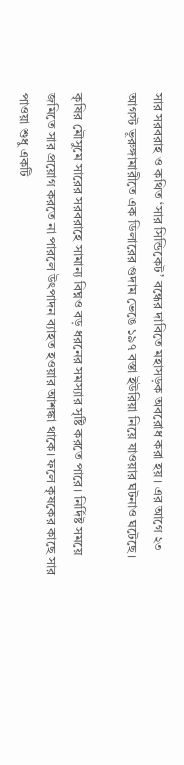সার সরবরাহ ও কথিত ‘সার সিন্ডিকেট’ বন্ধের দাবিতে মহাসড়ক অবরোধ করা হয়। এর আগে ২৩ আগস্ট ভূরুঙ্গামারীতে এক ডিলারের গুদাম ভেঙে ১৯৭ বস্তা ইউরিয়া নিয়ে যাওয়ার ঘটনাও ঘটেছে।

কৃষির মৌসুমে সারের সরবরাহে সামান্য বিঘ্নও বড় ধরনের সমস্যার সৃষ্টি করতে পারে। নির্দিষ্ট সময়ে জমিতে সার প্রয়োগ করতে না পারলে উৎপাদন ব্যাহত হওয়ার আশঙ্কা থাকে। ফলে কৃষকের কাছে সার পাওয়া শুধু একটি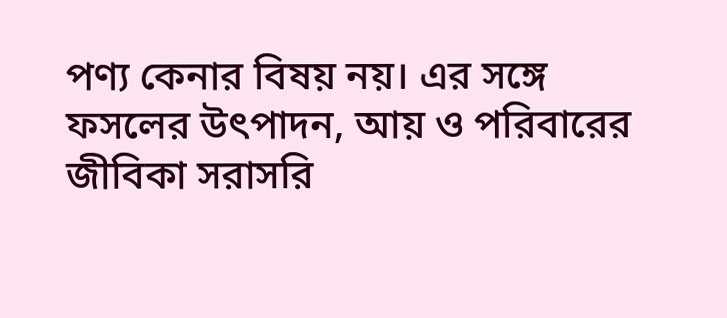পণ্য কেনার বিষয় নয়। এর সঙ্গে ফসলের উৎপাদন, আয় ও পরিবারের জীবিকা সরাসরি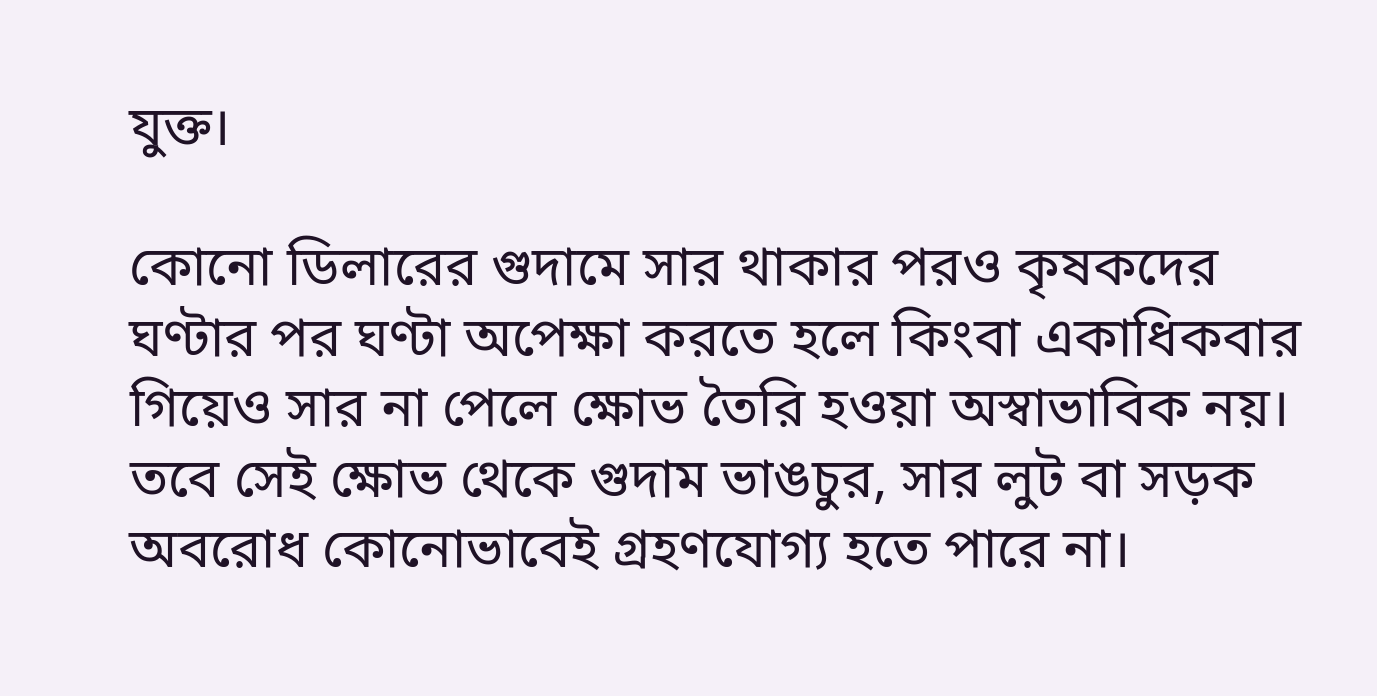যুক্ত।

কোনো ডিলারের গুদামে সার থাকার পরও কৃষকদের ঘণ্টার পর ঘণ্টা অপেক্ষা করতে হলে কিংবা একাধিকবার গিয়েও সার না পেলে ক্ষোভ তৈরি হওয়া অস্বাভাবিক নয়। তবে সেই ক্ষোভ থেকে গুদাম ভাঙচুর, সার লুট বা সড়ক অবরোধ কোনোভাবেই গ্রহণযোগ্য হতে পারে না।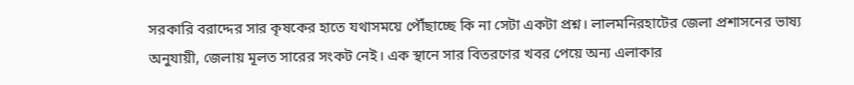সরকারি বরাদ্দের সার কৃষকের হাতে যথাসময়ে পৌঁছাচ্ছে কি না সেটা একটা প্রশ্ন। লালমনিরহাটের জেলা প্রশাসনের ভাষ্য অনুযায়ী, জেলায় মূলত সারের সংকট নেই। এক স্থানে সার বিতরণের খবর পেয়ে অন্য এলাকার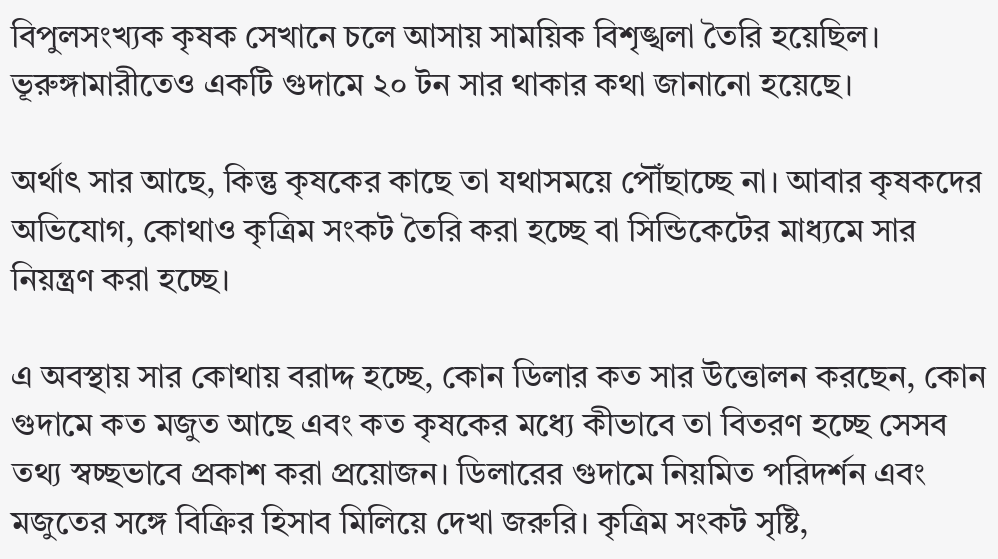বিপুলসংখ্যক কৃষক সেখানে চলে আসায় সাময়িক বিশৃঙ্খলা তৈরি হয়েছিল। ভূরুঙ্গামারীতেও একটি গুদামে ২০ টন সার থাকার কথা জানানো হয়েছে।

অর্থাৎ সার আছে, কিন্তু কৃষকের কাছে তা যথাসময়ে পৌঁছাচ্ছে না। আবার কৃষকদের অভিযোগ, কোথাও কৃত্রিম সংকট তৈরি করা হচ্ছে বা সিন্ডিকেটের মাধ্যমে সার নিয়ন্ত্রণ করা হচ্ছে।

এ অবস্থায় সার কোথায় বরাদ্দ হচ্ছে, কোন ডিলার কত সার উত্তোলন করছেন, কোন গুদামে কত মজুত আছে এবং কত কৃষকের মধ্যে কীভাবে তা বিতরণ হচ্ছে সেসব তথ্য স্বচ্ছভাবে প্রকাশ করা প্রয়োজন। ডিলারের গুদামে নিয়মিত পরিদর্শন এবং মজুতের সঙ্গে বিক্রির হিসাব মিলিয়ে দেখা জরুরি। কৃত্রিম সংকট সৃষ্টি,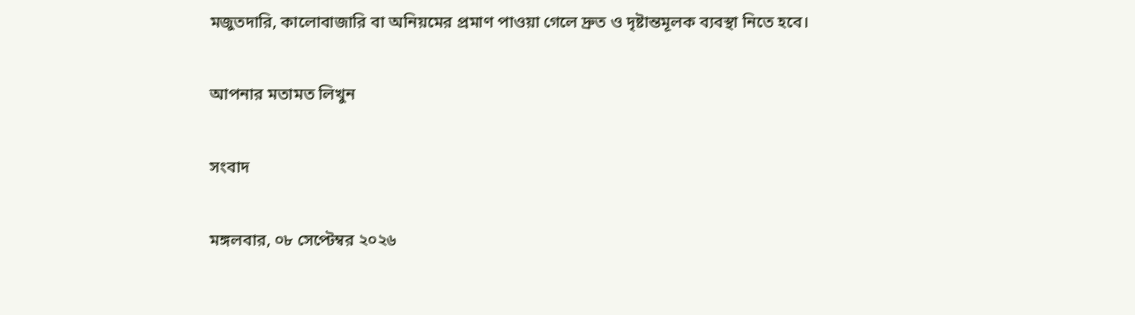মজুতদারি, কালোবাজারি বা অনিয়মের প্রমাণ পাওয়া গেলে দ্রুত ও দৃষ্টান্তমূলক ব্যবস্থা নিতে হবে।

আপনার মতামত লিখুন

সংবাদ

মঙ্গলবার, ০৮ সেপ্টেম্বর ২০২৬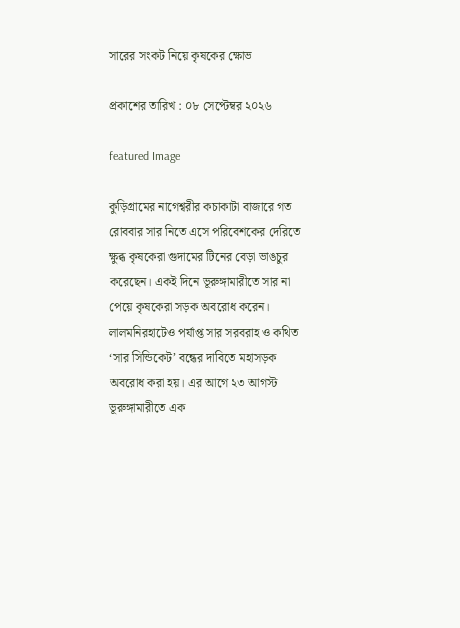সারের সংকট নিয়ে কৃষকের ক্ষোভ

প্রকাশের তারিখ : ০৮ সেপ্টেম্বর ২০২৬

featured Image

কুড়িগ্রামের নাগেশ্বরীর কচাকাটা বাজারে গত রোববার সার নিতে এসে পরিবেশকের দেরিতে ক্ষুব্ধ কৃষকেরা গুদামের টিনের বেড়া ভাঙচুর করেছেন। একই দিনে ভূরুঙ্গামারীতে সার না পেয়ে কৃষকেরা সড়ক অবরোধ করেন। লালমনিরহাটেও পর্যাপ্ত সার সরবরাহ ও কথিত ‘সার সিন্ডিকেট’ বন্ধের দাবিতে মহাসড়ক অবরোধ করা হয়। এর আগে ২৩ আগস্ট ভূরুঙ্গামারীতে এক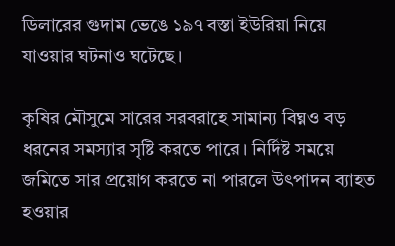ডিলারের গুদাম ভেঙে ১৯৭ বস্তা ইউরিয়া নিয়ে যাওয়ার ঘটনাও ঘটেছে।

কৃষির মৌসুমে সারের সরবরাহে সামান্য বিঘ্নও বড় ধরনের সমস্যার সৃষ্টি করতে পারে। নির্দিষ্ট সময়ে জমিতে সার প্রয়োগ করতে না পারলে উৎপাদন ব্যাহত হওয়ার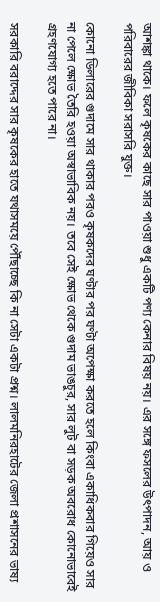আশঙ্কা থাকে। ফলে কৃষকের কাছে সার পাওয়া শুধু একটি পণ্য কেনার বিষয় নয়। এর সঙ্গে ফসলের উৎপাদন, আয় ও পরিবারের জীবিকা সরাসরি যুক্ত।

কোনো ডিলারের গুদামে সার থাকার পরও কৃষকদের ঘণ্টার পর ঘণ্টা অপেক্ষা করতে হলে কিংবা একাধিকবার গিয়েও সার না পেলে ক্ষোভ তৈরি হওয়া অস্বাভাবিক নয়। তবে সেই ক্ষোভ থেকে গুদাম ভাঙচুর, সার লুট বা সড়ক অবরোধ কোনোভাবেই গ্রহণযোগ্য হতে পারে না।

সরকারি বরাদ্দের সার কৃষকের হাতে যথাসময়ে পৌঁছাচ্ছে কি না সেটা একটা প্রশ্ন। লালমনিরহাটের জেলা প্রশাসনের ভাষ্য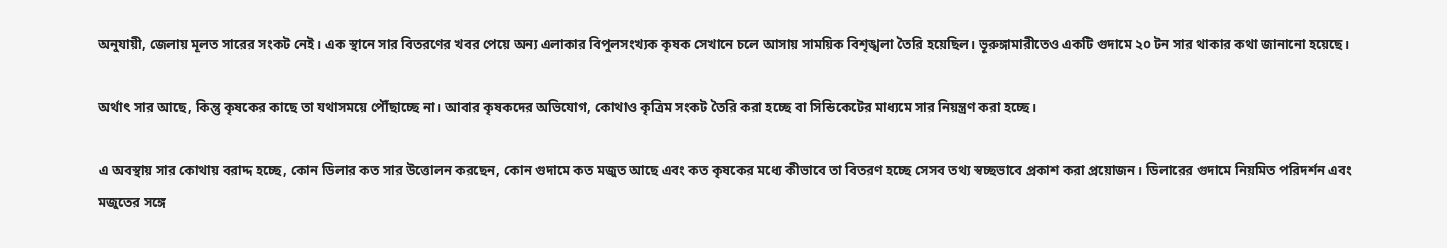অনুযায়ী, জেলায় মূলত সারের সংকট নেই। এক স্থানে সার বিতরণের খবর পেয়ে অন্য এলাকার বিপুলসংখ্যক কৃষক সেখানে চলে আসায় সাময়িক বিশৃঙ্খলা তৈরি হয়েছিল। ভূরুঙ্গামারীতেও একটি গুদামে ২০ টন সার থাকার কথা জানানো হয়েছে।

অর্থাৎ সার আছে, কিন্তু কৃষকের কাছে তা যথাসময়ে পৌঁছাচ্ছে না। আবার কৃষকদের অভিযোগ, কোথাও কৃত্রিম সংকট তৈরি করা হচ্ছে বা সিন্ডিকেটের মাধ্যমে সার নিয়ন্ত্রণ করা হচ্ছে।

এ অবস্থায় সার কোথায় বরাদ্দ হচ্ছে, কোন ডিলার কত সার উত্তোলন করছেন, কোন গুদামে কত মজুত আছে এবং কত কৃষকের মধ্যে কীভাবে তা বিতরণ হচ্ছে সেসব তথ্য স্বচ্ছভাবে প্রকাশ করা প্রয়োজন। ডিলারের গুদামে নিয়মিত পরিদর্শন এবং মজুতের সঙ্গে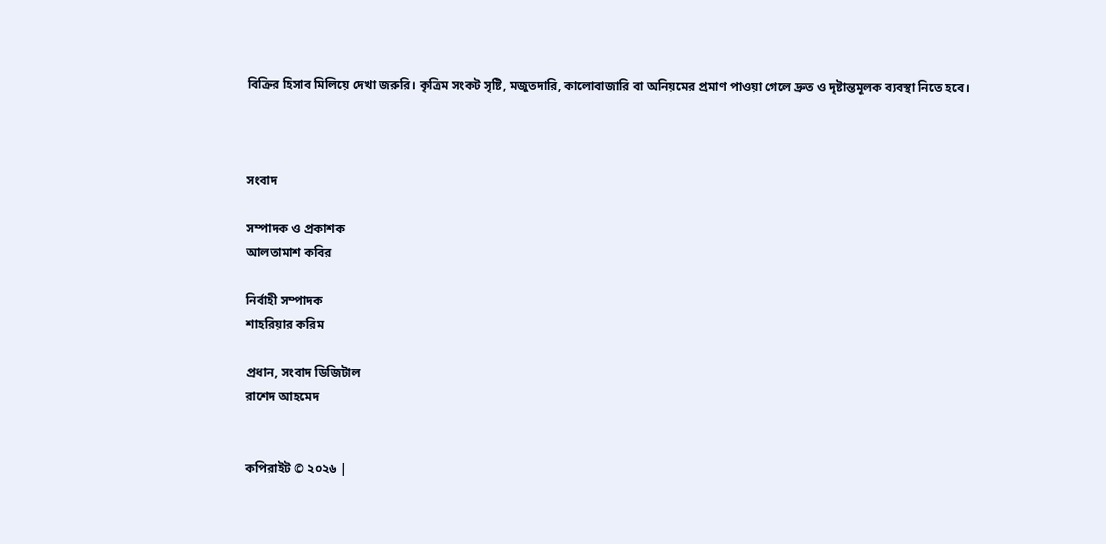বিক্রির হিসাব মিলিয়ে দেখা জরুরি। কৃত্রিম সংকট সৃষ্টি, মজুতদারি, কালোবাজারি বা অনিয়মের প্রমাণ পাওয়া গেলে দ্রুত ও দৃষ্টান্তমূলক ব্যবস্থা নিতে হবে।



সংবাদ

সম্পাদক ও প্রকাশক
আলতামাশ কবির

নির্বাহী সম্পাদক
শাহরিয়ার করিম

প্রধান, সংবাদ ডিজিটাল
রাশেদ আহমেদ


কপিরাইট © ২০২৬ |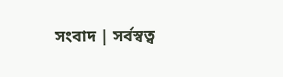সংবাদ | সর্বস্বত্ব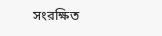সংরক্ষিত